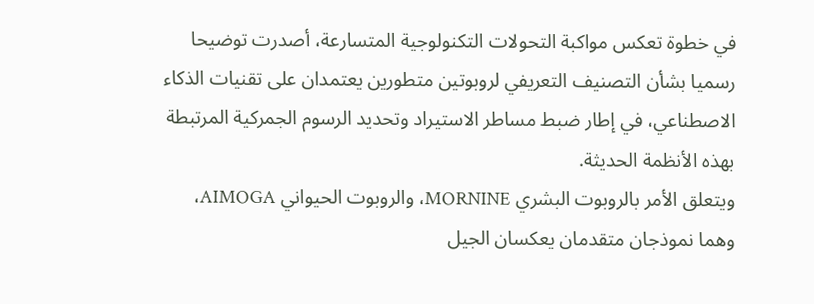في خطوة تعكس مواكبة التحولات التكنولوجية المتسارعة، أصدرت توضيحا رسميا بشأن التصنيف التعريفي لروبوتين متطورين يعتمدان على تقنيات الذكاء الاصطناعي، في إطار ضبط مساطر الاستيراد وتحديد الرسوم الجمركية المرتبطة بهذه الأنظمة الحديثة.
ويتعلق الأمر بالروبوت البشري MORNINE، والروبوت الحيواني AIMOGA، وهما نموذجان متقدمان يعكسان الجيل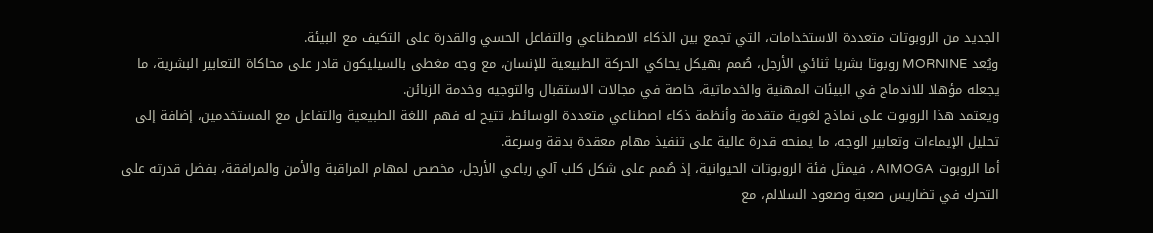الجديد من الروبوتات متعددة الاستخدامات، التي تجمع بين الذكاء الاصطناعي والتفاعل الحسي والقدرة على التكيف مع البيئة.
ويُعد MORNINE روبوتا بشريا ثنائي الأرجل، صُمم بهيكل يحاكي الحركة الطبيعية للإنسان، مع وجه مغطى بالسيليكون قادر على محاكاة التعابير البشرية، ما يجعله مؤهلا للاندماج في البيئات المهنية والخدماتية، خاصة في مجالات الاستقبال والتوجيه وخدمة الزبائن.
ويعتمد هذا الروبوت على نماذج لغوية متقدمة وأنظمة ذكاء اصطناعي متعددة الوسائط، تتيح له فهم اللغة الطبيعية والتفاعل مع المستخدمين، إضافة إلى تحليل الإيماءات وتعابير الوجه، ما يمنحه قدرة عالية على تنفيذ مهام معقدة بدقة وسرعة.
أما الروبوت AIMOGA ، فيمثل فئة الروبوتات الحيوانية، إذ صُمم على شكل كلب آلي رباعي الأرجل، مخصص لمهام المراقبة والأمن والمرافقة، بفضل قدرته على التحرك في تضاريس صعبة وصعود السلالم، مع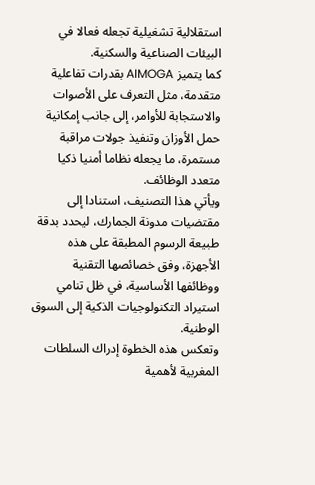استقلالية تشغيلية تجعله فعالا في البيئات الصناعية والسكنية.
كما يتميز AIMOGA بقدرات تفاعلية متقدمة، مثل التعرف على الأصوات والاستجابة للأوامر، إلى جانب إمكانية حمل الأوزان وتنفيذ جولات مراقبة مستمرة، ما يجعله نظاما أمنيا ذكيا متعدد الوظائف.
ويأتي هذا التصنيف، استنادا إلى مقتضيات مدونة الجمارك، ليحدد بدقة طبيعة الرسوم المطبقة على هذه الأجهزة، وفق خصائصها التقنية ووظائفها الأساسية، في ظل تنامي استيراد التكنولوجيات الذكية إلى السوق الوطنية.
وتعكس هذه الخطوة إدراك السلطات المغربية لأهمية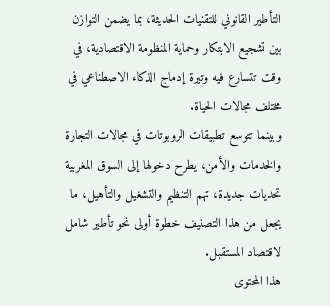التأطير القانوني للتقنيات الحديثة، بما يضمن التوازن بين تشجيع الابتكار وحماية المنظومة الاقتصادية، في وقت تتسارع فيه وتيرة إدماج الذكاء الاصطناعي في مختلف مجالات الحياة.
وبينما تتوسع تطبيقات الروبوتات في مجالات التجارة والخدمات والأمن، يطرح دخولها إلى السوق المغربية تحديات جديدة، تهم التنظيم والتشغيل والتأهيل، ما يجعل من هذا التصنيف خطوة أولى نحو تأطير شامل لاقتصاد المستقبل.
هذا المحتوى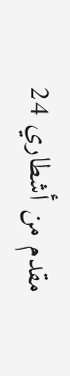مقدم من أشطاري 24